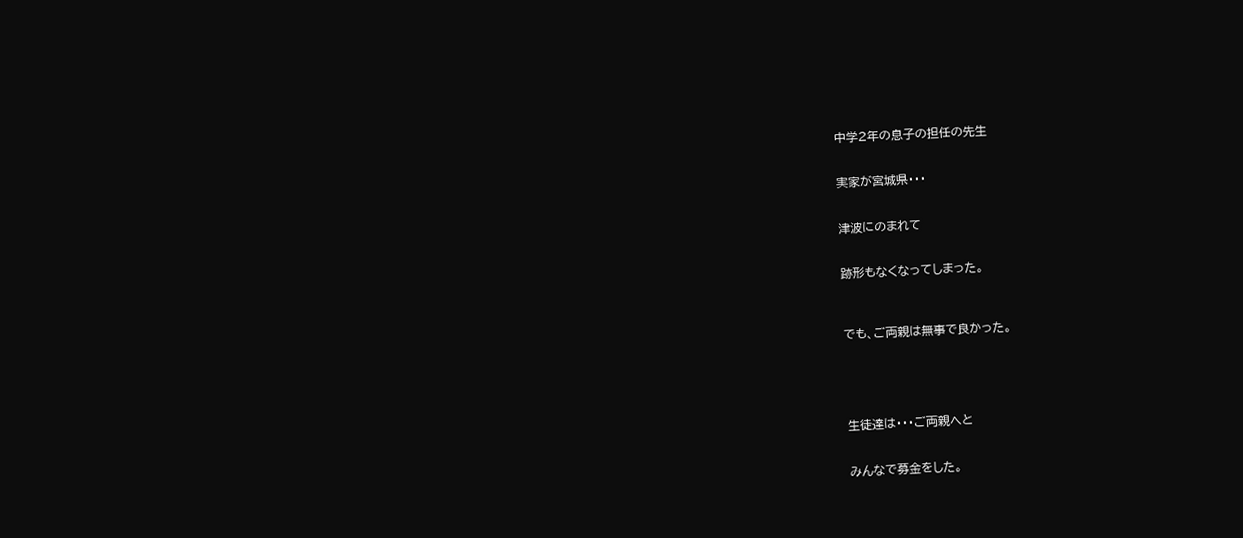中学2年の息子の担任の先生


実家が宮城県・・・


津波にのまれて


跡形もなくなってしまった。



でも、ご両親は無事で良かった。





生徒達は・・・ご両親へと


みんなで募金をした。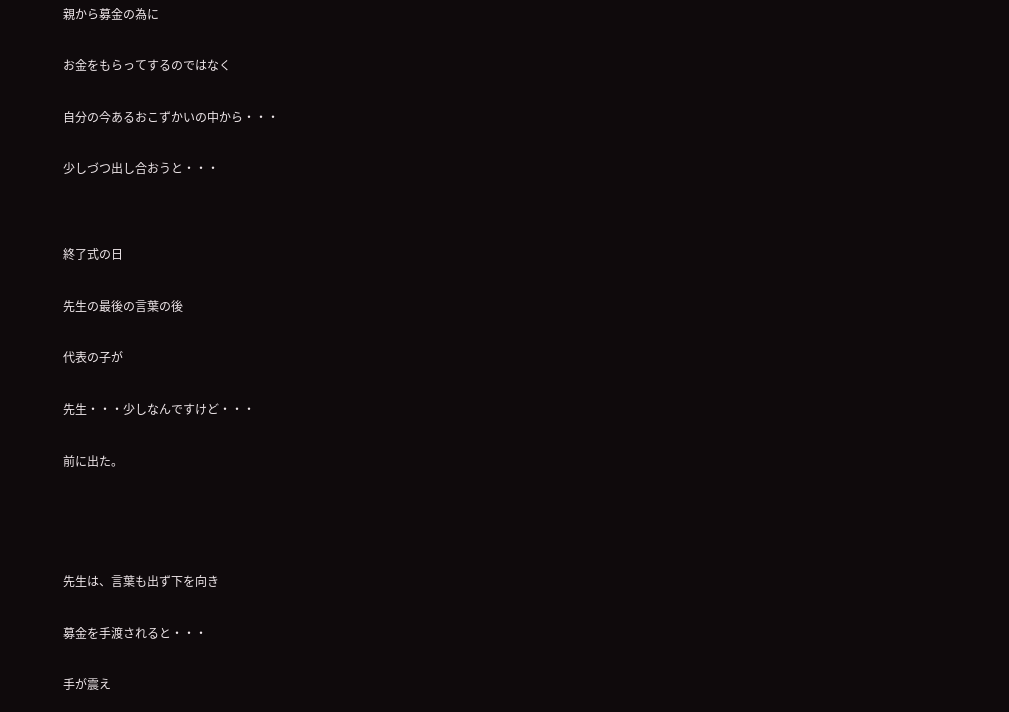親から募金の為に


お金をもらってするのではなく


自分の今あるおこずかいの中から・・・


少しづつ出し合おうと・・・




終了式の日


先生の最後の言葉の後


代表の子が


先生・・・少しなんですけど・・・


前に出た。






先生は、言葉も出ず下を向き


募金を手渡されると・・・


手が震え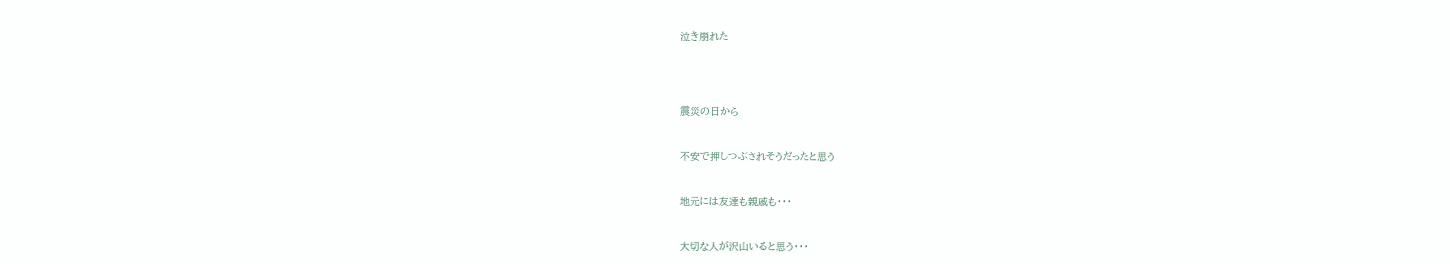泣き崩れた




震災の日から


不安で押しつぶされそうだったと思う


地元には友達も親戚も・・・


大切な人が沢山いると思う・・・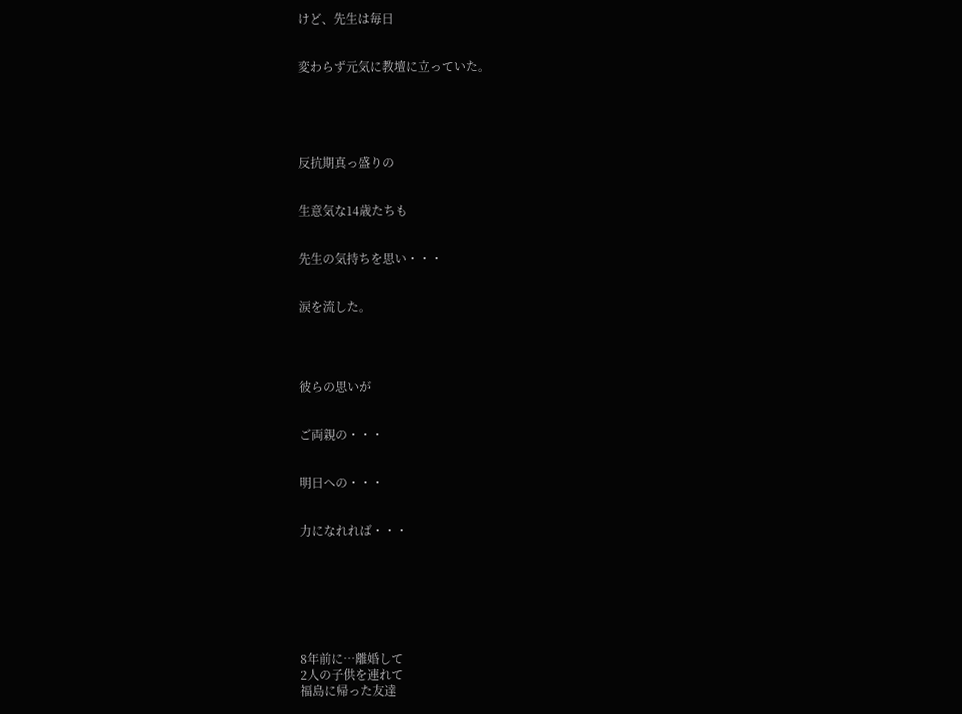けど、先生は毎日


変わらず元気に教壇に立っていた。





反抗期真っ盛りの


生意気な14歳たちも


先生の気持ちを思い・・・


涙を流した。




彼らの思いが


ご両親の・・・


明日への・・・


力になれれば・・・







8年前に…離婚して
2人の子供を連れて
福島に帰った友達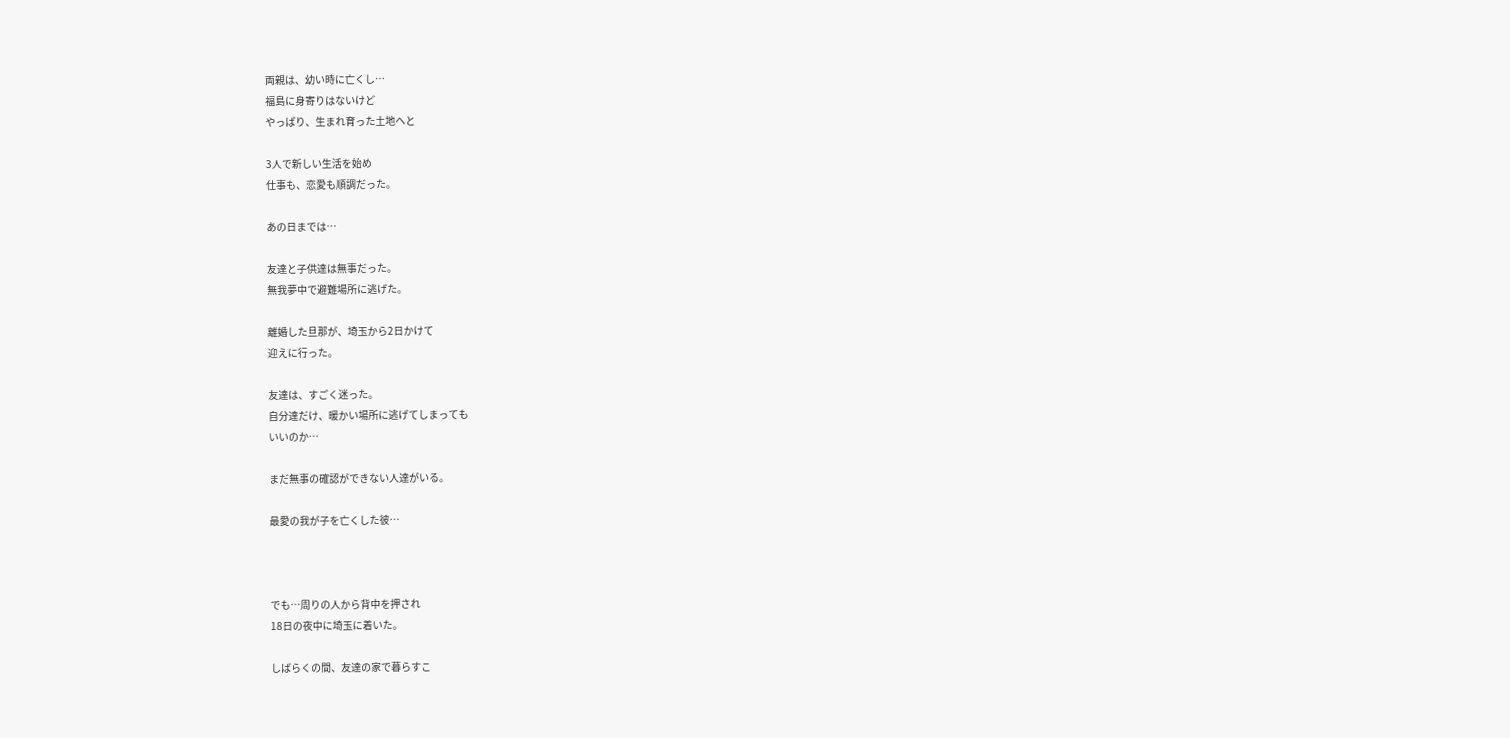両親は、幼い時に亡くし…
福島に身寄りはないけど
やっぱり、生まれ育った土地へと

3人で新しい生活を始め
仕事も、恋愛も順調だった。

あの日までは…

友達と子供達は無事だった。
無我夢中で避難場所に逃げた。

離婚した旦那が、埼玉から2日かけて
迎えに行った。

友達は、すごく迷った。
自分達だけ、暖かい場所に逃げてしまっても
いいのか…

まだ無事の確認ができない人達がいる。

最愛の我が子を亡くした彼…



でも…周りの人から背中を押され
18日の夜中に埼玉に着いた。

しばらくの間、友達の家で暮らすこ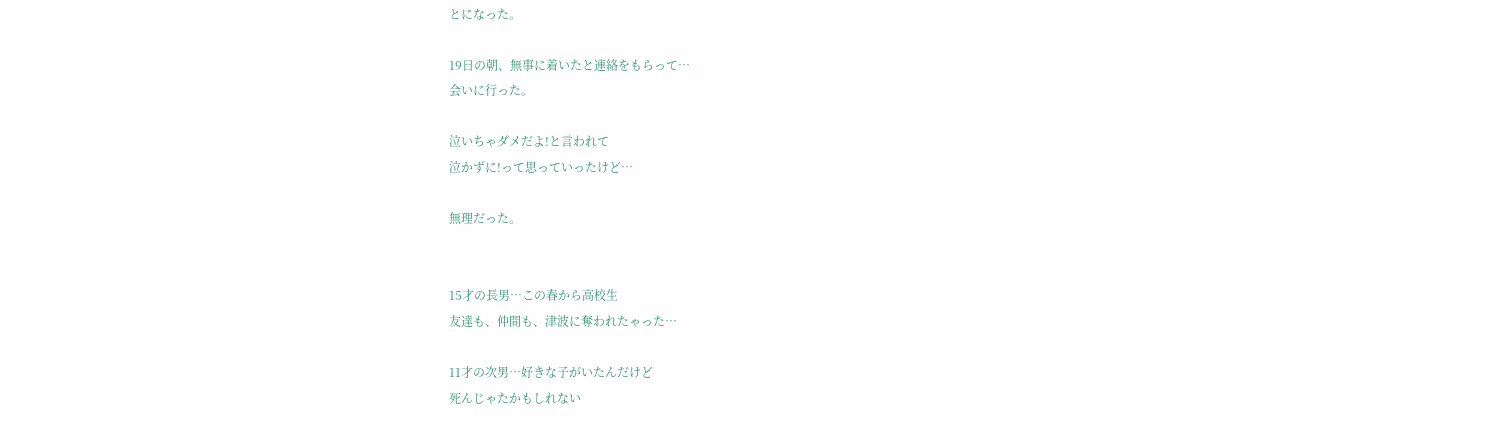とになった。

19日の朝、無事に着いたと連絡をもらって…
会いに行った。

泣いちゃダメだよ!と言われて
泣かずに!って思っていったけど…

無理だった。


15才の長男…この春から高校生
友達も、仲間も、津波に奪われたゃった…

11才の次男…好きな子がいたんだけど
死んじゃたかもしれない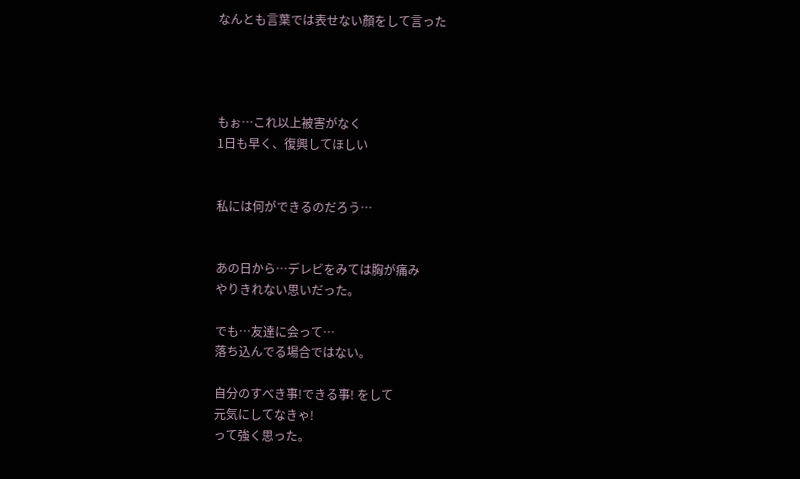なんとも言葉では表せない顏をして言った




もぉ…これ以上被害がなく
1日も早く、復興してほしい


私には何ができるのだろう…


あの日から…デレビをみては胸が痛み
やりきれない思いだった。

でも…友達に会って…
落ち込んでる場合ではない。

自分のすべき事!できる事! をして
元気にしてなきゃ!
って強く思った。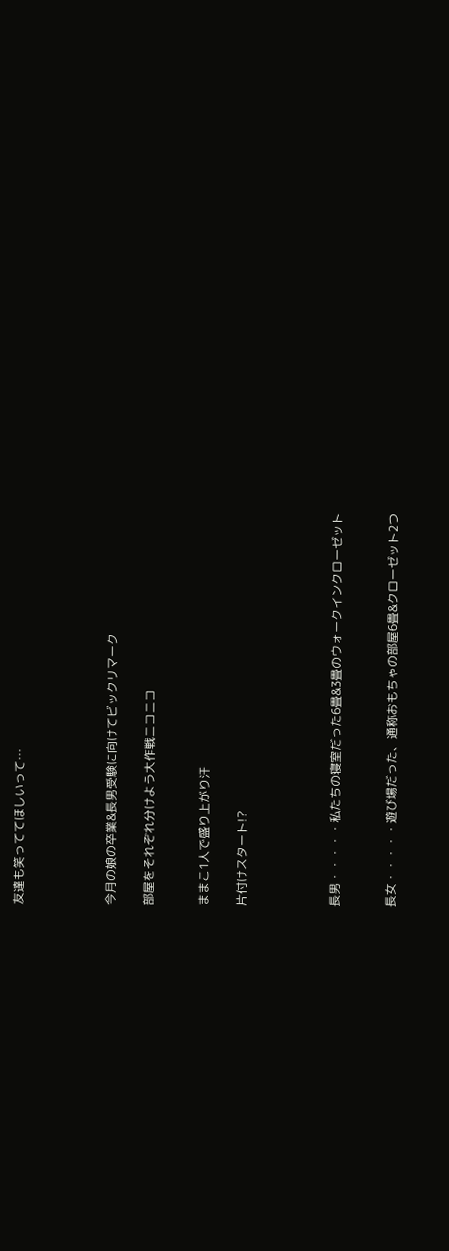友達も笑っててほしいって…




今月の娘の卒業&長男受験に向けてビックリマーク

部屋をそれぞれ分けよう大作戦ニコニコ


ままこ1人で盛り上がり汗

片付けスタート!?




長男・・・・・私たちの寝室だった6畳&3畳のウォークインクローゼット


長女・・・・・遊び場だった、通称おもちゃの部屋6畳&クローゼット2つ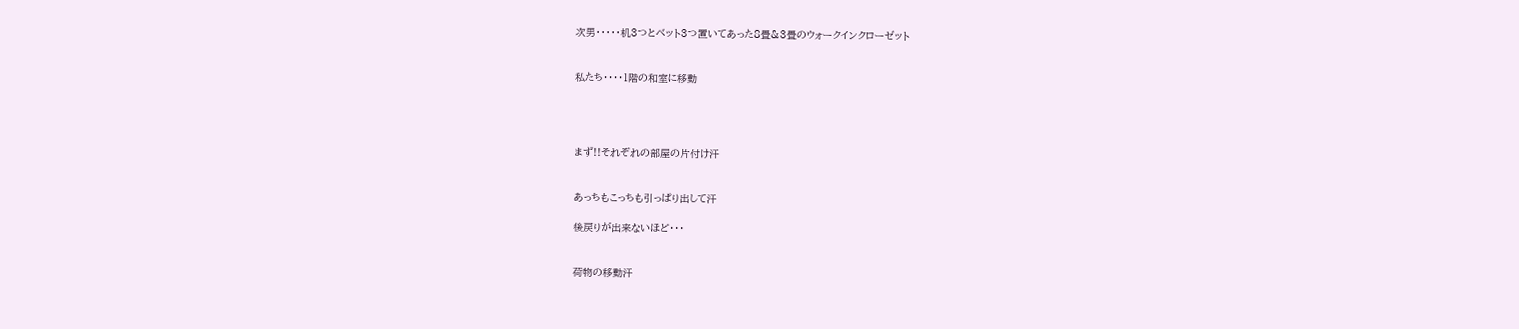次男・・・・・机3つとベット3つ置いてあった8畳&3畳のウォークインクローゼット


私たち・・・・1階の和室に移動




まず!!それぞれの部屋の片付け汗


あっちもこっちも引っぱり出して汗

後戻りが出来ないほど・・・


荷物の移動汗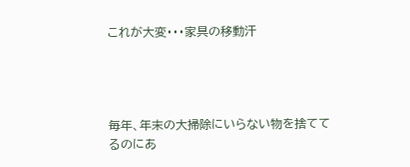これが大変・・・家具の移動汗




毎年、年末の大掃除にいらない物を捨ててるのにあ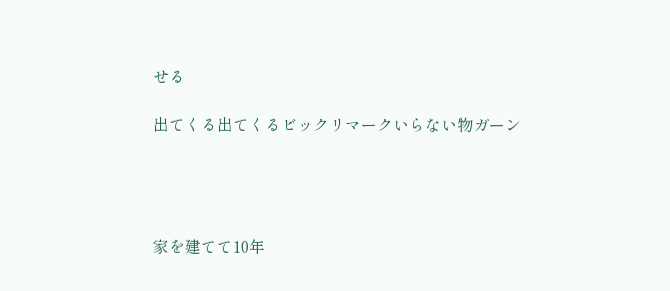せる

出てくる出てくるビックリマークいらない物ガーン




家を建てて10年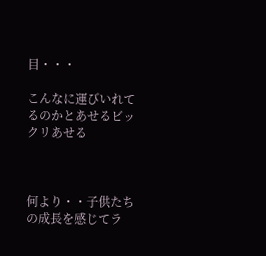目・・・

こんなに運びいれてるのかとあせるビックリあせる



何より・・子供たちの成長を感じてラ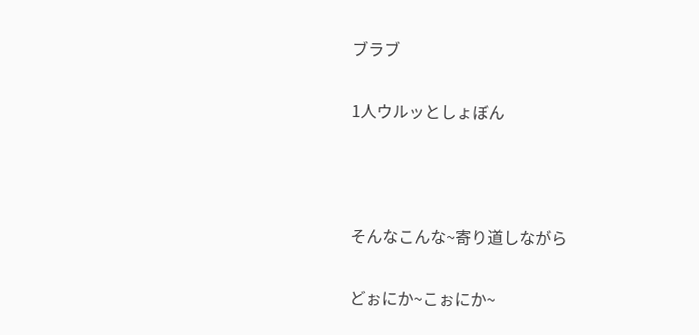ブラブ

1人ウルッとしょぼん



そんなこんな~寄り道しながら

どぉにか~こぉにか~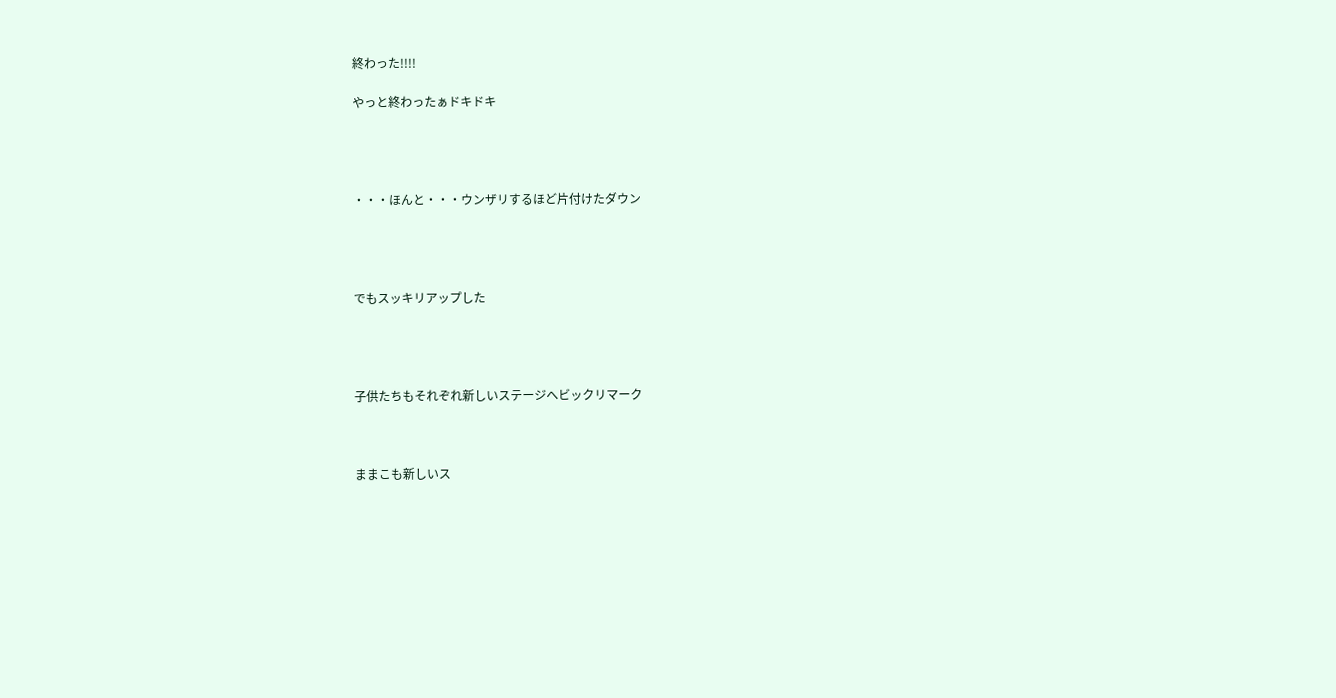終わった!!!!

やっと終わったぁドキドキ




・・・ほんと・・・ウンザリするほど片付けたダウン




でもスッキリアップした




子供たちもそれぞれ新しいステージへビックリマーク



ままこも新しいス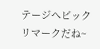テージへビックリマークだね~